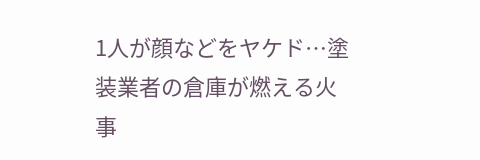1人が顔などをヤケド…塗装業者の倉庫が燃える火事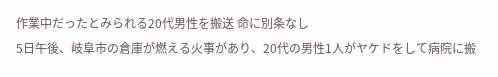作業中だったとみられる20代男性を搬送 命に別条なし
5日午後、岐阜市の倉庫が燃える火事があり、20代の男性1人がヤケドをして病院に搬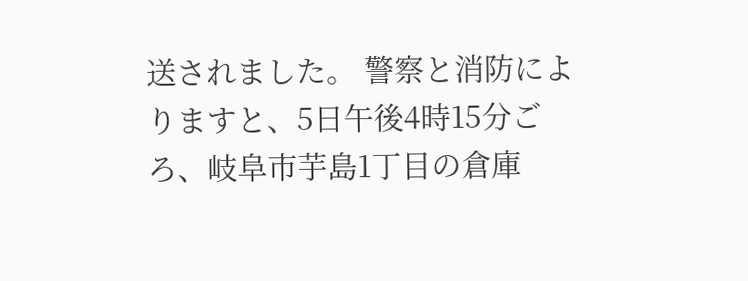送されました。 警察と消防によりますと、5日午後4時15分ごろ、岐阜市芋島1丁目の倉庫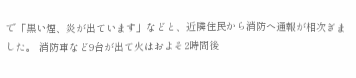で「黒い煙、炎が出ています」などと、近隣住民から消防へ通報が相次ぎました。 消防車など9台が出て火はおよそ2時間後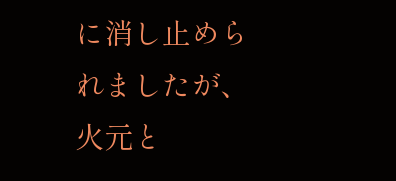に消し止められましたが、火元と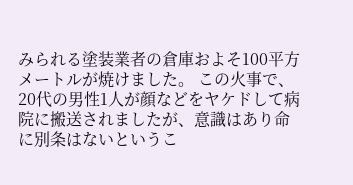みられる塗装業者の倉庫およそ100平方メートルが焼けました。 この火事で、20代の男性1人が顔などをヤケドして病院に搬送されましたが、意識はあり命に別条はないというこ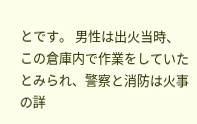とです。 男性は出火当時、この倉庫内で作業をしていたとみられ、警察と消防は火事の詳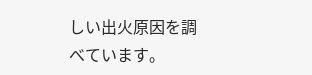しい出火原因を調べています。